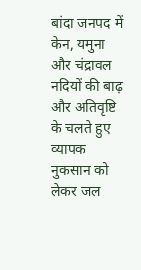बांदा जनपद में केन, यमुना और चंद्रावल नदियों की बाढ़ और अतिवृष्टि के चलते हुए व्यापक नुकसान को लेकर जल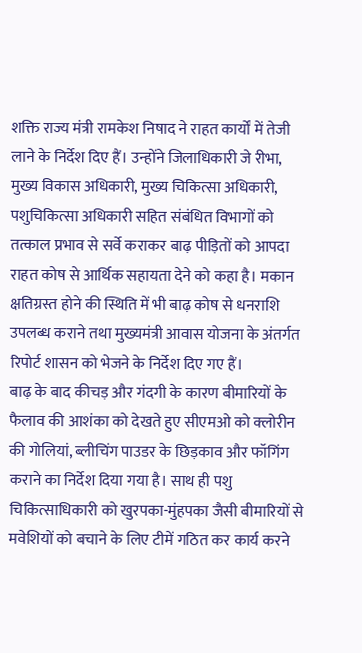शक्ति राज्य मंत्री रामकेश निषाद ने राहत कार्यों में तेजी लाने के निर्देश दिए हैं। उन्होंने जिलाधिकारी जे रीभा, मुख्य विकास अधिकारी, मुख्य चिकित्सा अधिकारी, पशुचिकित्सा अधिकारी सहित संबंधित विभागों को तत्काल प्रभाव से सर्वे कराकर बाढ़ पीड़ितों को आपदा राहत कोष से आर्थिक सहायता देने को कहा है। मकान क्षतिग्रस्त होने की स्थिति में भी बाढ़ कोष से धनराशि उपलब्ध कराने तथा मुख्यमंत्री आवास योजना के अंतर्गत रिपोर्ट शासन को भेजने के निर्देश दिए गए हैं।
बाढ़ के बाद कीचड़ और गंदगी के कारण बीमारियों के फैलाव की आशंका को देखते हुए सीएमओ को क्लोरीन की गोलियां, ब्लीचिंग पाउडर के छिड़काव और फॉगिंग कराने का निर्देश दिया गया है। साथ ही पशु चिकित्साधिकारी को खुरपका-मुंहपका जैसी बीमारियों से मवेशियों को बचाने के लिए टीमें गठित कर कार्य करने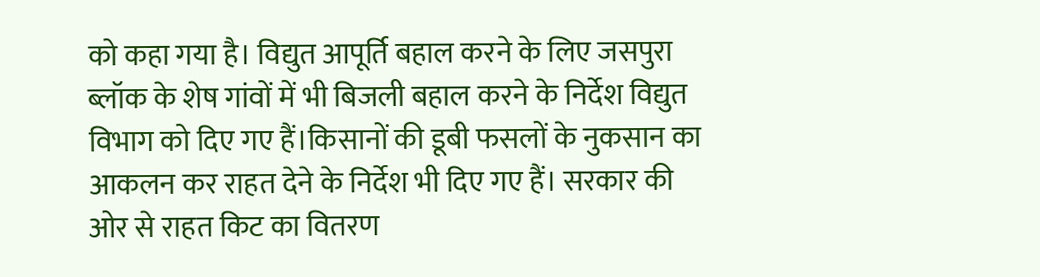को कहा गया है। विद्युत आपूर्ति बहाल करने के लिए जसपुरा ब्लॉक के शेष गांवों में भी बिजली बहाल करने के निर्देश विद्युत विभाग को दिए गए हैं।किसानों की डूबी फसलों के नुकसान का आकलन कर राहत देने के निर्देश भी दिए गए हैं। सरकार की ओर से राहत किट का वितरण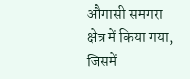औगासी समगरा क्षेत्र में किया गया, जिसमें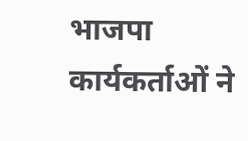भाजपा कार्यकर्ताओं ने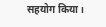सहयोग किया।